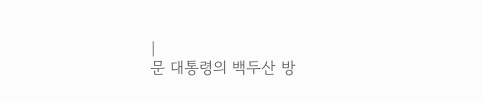|
문 대통령의 백두산 방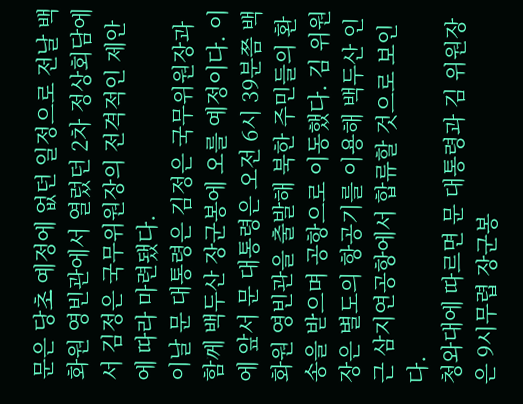문은 당초 예정에 없던 일정으로 전날 백화원 영빈관에서 열렀던 2차 정상회담에서 김정은 국무위원장의 전격적인 제안에 따라 마련됐다.
이날 문 대통령은 김정은 국무위원장과 함께 백두산 장군봉에 오를 예정이다. 이에 앞서 문 대통령은 오전 6시 39분쯤 백화원 영빈관을 출발해 북한 주민들의 환송을 받으며 공항으로 이동했다. 김 위원장은 별도의 항공기를 이용해 백두산 인근 삼지연공항에서 합류할 것으로 보인다.
청와대에 따르면 문 대통령과 김 위원장은 9시무렵 장군봉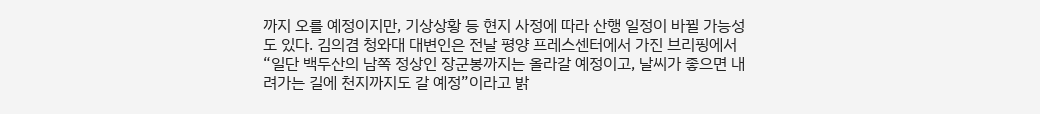까지 오를 예정이지만, 기상상황 등 현지 사정에 따라 산행 일정이 바뀔 가능성도 있다. 김의겸 청와대 대변인은 전날 평양 프레스센터에서 가진 브리핑에서 “일단 백두산의 남쪽 정상인 장군봉까지는 올라갈 예정이고, 날씨가 좋으면 내려가는 길에 천지까지도 갈 예정”이라고 밝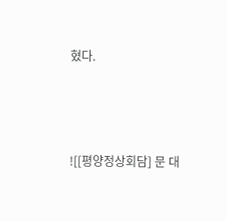혔다.




![[평양정상회담] 문 대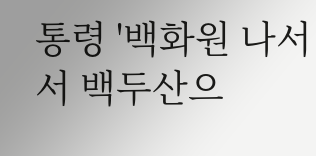통령 '백화원 나서서 백두산으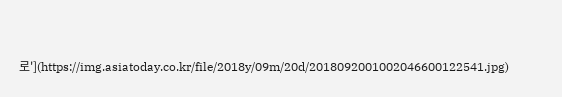로'](https://img.asiatoday.co.kr/file/2018y/09m/20d/2018092001002046600122541.jpg)